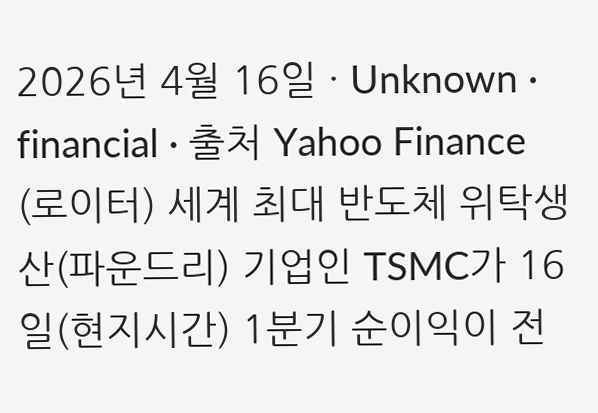2026년 4월 16일 · Unknown · financial · 출처 Yahoo Finance
(로이터) 세계 최대 반도체 위탁생산(파운드리) 기업인 TSMC가 16일(현지시간) 1분기 순이익이 전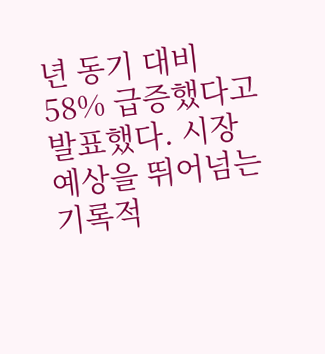년 동기 대비 58% 급증했다고 발표했다. 시장 예상을 뛰어넘는 기록적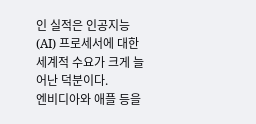인 실적은 인공지능(AI) 프로세서에 대한 세계적 수요가 크게 늘어난 덕분이다.
엔비디아와 애플 등을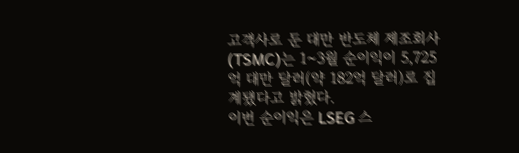고객사로 둔 대만 반도체 제조회사(TSMC)는 1~3월 순이익이 5,725억 대만 달러(약 182억 달러)로 집계됐다고 밝혔다.
이번 순이익은 LSEG 스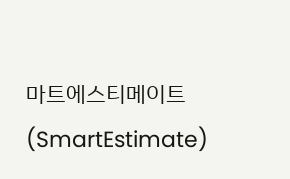마트에스티메이트(SmartEstimate)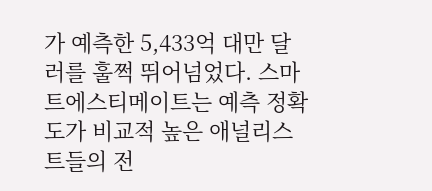가 예측한 5,433억 대만 달러를 훌쩍 뛰어넘었다. 스마트에스티메이트는 예측 정확도가 비교적 높은 애널리스트들의 전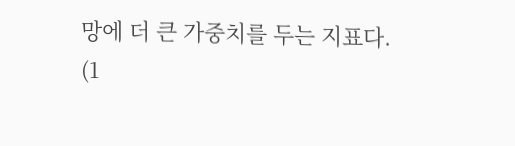망에 더 큰 가중치를 두는 지표다.
(1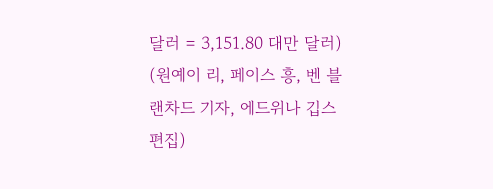달러 = 3,151.80 대만 달러)
(원예이 리, 페이스 흥, 벤 블랜차드 기자, 에드위나 깁스 편집)